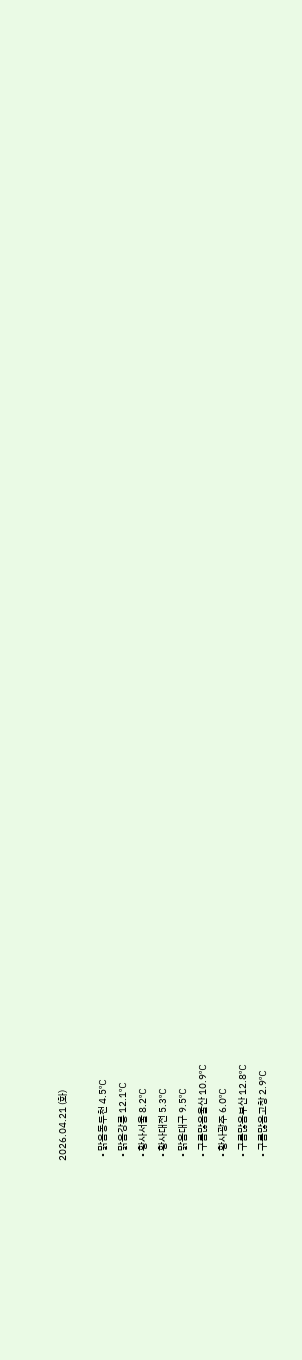2026.04.21 (화)

  • 맑음동두천 4.5℃
  • 맑음강릉 12.1℃
  • 황사서울 8.2℃
  • 황사대전 5.3℃
  • 맑음대구 9.5℃
  • 구름많음울산 10.9℃
  • 황사광주 6.0℃
  • 구름많음부산 12.8℃
  • 구름많음고창 2.9℃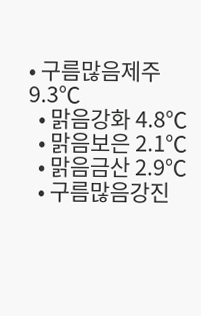• 구름많음제주 9.3℃
  • 맑음강화 4.8℃
  • 맑음보은 2.1℃
  • 맑음금산 2.9℃
  • 구름많음강진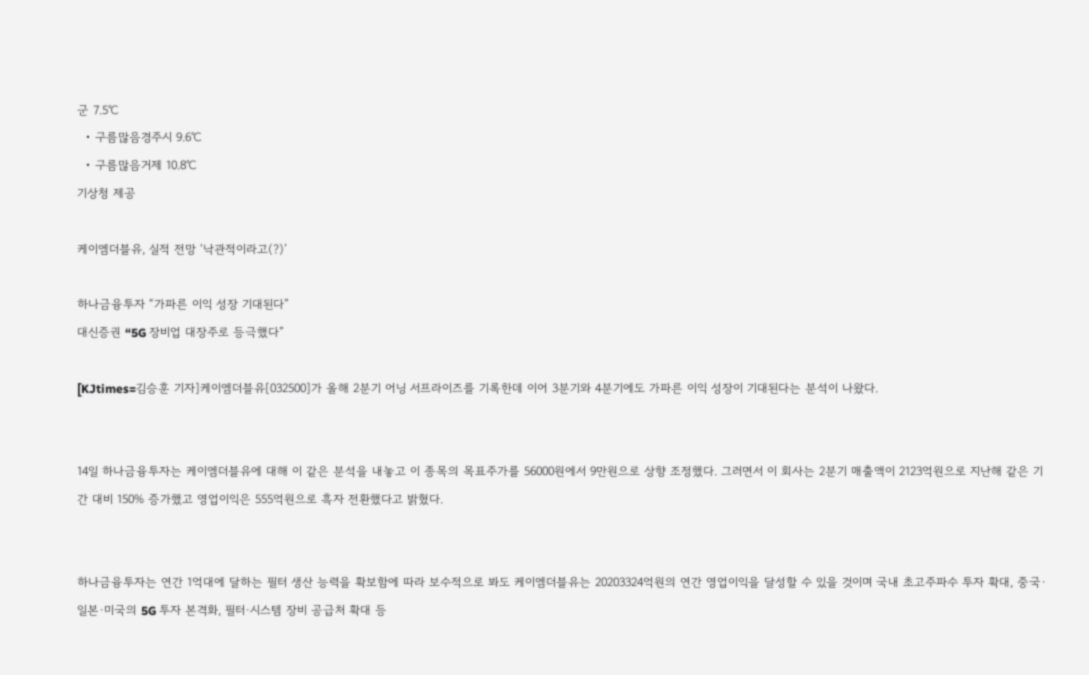군 7.5℃
  • 구름많음경주시 9.6℃
  • 구름많음거제 10.8℃
기상청 제공

케이엠더블유, 실적 전망 ‘낙관적이라고(?)’

하나금융투자 “가파른 이익 성장 기대된다”
대신증권 “5G 장비업 대장주로 등극했다”

[KJtimes=김승훈 기자]케이엠더블유[032500]가 올해 2분기 어닝 서프라이즈를 기록한데 이어 3분기와 4분기에도 가파른 이익 성장이 기대된다는 분석이 나왔다.


14일 하나금융투자는 케이엠더블유에 대해 이 같은 분석을 내놓고 이 종목의 목표주가를 56000원에서 9만원으로 상향 조정했다. 그러면서 이 회사는 2분기 매출액이 2123억원으로 지난해 같은 기간 대비 150% 증가했고 영업이익은 555억원으로 흑자 전환했다고 밝혔다.


하나금융투자는 연간 1억대에 달하는 필터 생산 능력을 확보함에 따라 보수적으로 봐도 케이엠더블유는 20203324억원의 연간 영업이익을 달성할 수 있을 것이며 국내 초고주파수 투자 확대, 중국·일본·미국의 5G 투자 본격화, 필터·시스템 장비 공급처 확대 등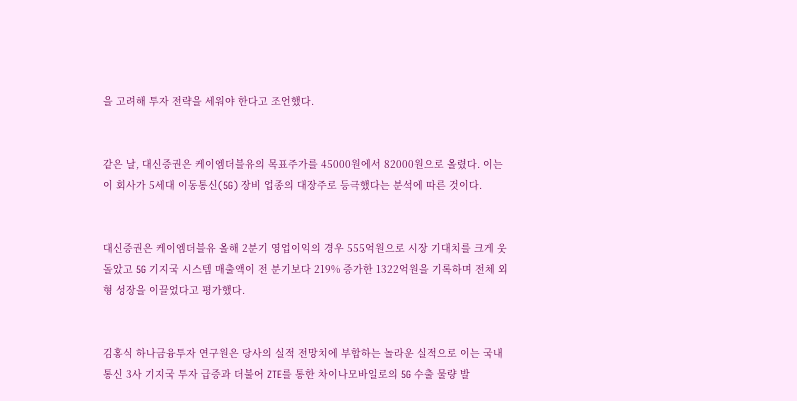을 고려해 투자 전략을 세워야 한다고 조언했다.


같은 날, 대신증권은 케이엠더블유의 목표주가를 45000원에서 82000원으로 올렸다. 이는 이 회사가 5세대 이동통신(5G) 장비 업종의 대장주로 등극했다는 분석에 따른 것이다.


대신증권은 케이엠더블유 올해 2분기 영업이익의 경우 555억원으로 시장 기대치를 크게 웃돌았고 5G 기지국 시스템 매출액이 전 분기보다 219% 증가한 1322억원을 기록하며 전체 외형 성장을 이끌었다고 평가했다.


김홍식 하나금융투자 연구원은 당사의 실적 전망치에 부합하는 놀라운 실적으로 이는 국내 통신 3사 기지국 투자 급증과 더불어 ZTE를 통한 차이나모바일로의 5G 수출 물량 발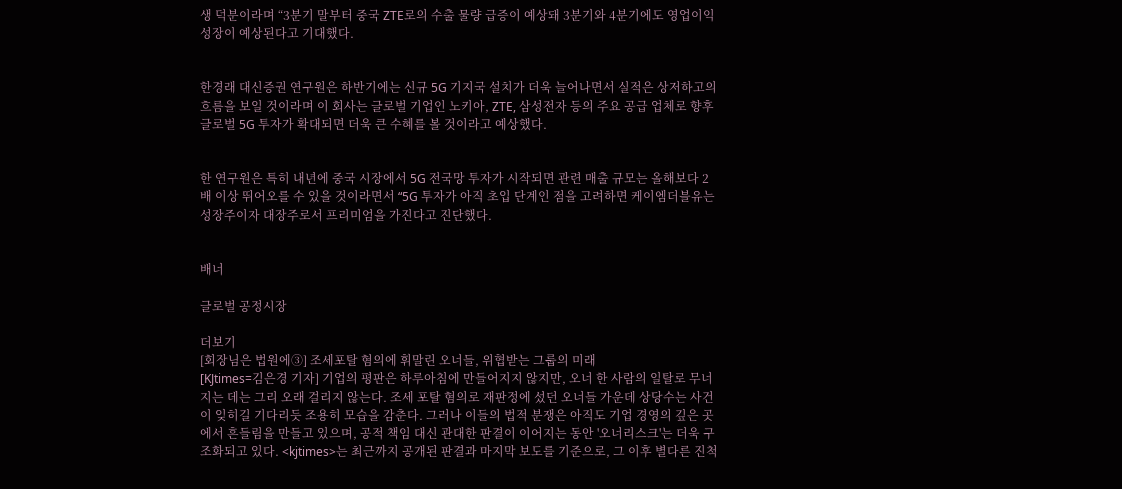생 덕분이라며 “3분기 말부터 중국 ZTE로의 수출 물량 급증이 예상돼 3분기와 4분기에도 영업이익 성장이 예상된다고 기대했다.


한경래 대신증권 연구원은 하반기에는 신규 5G 기지국 설치가 더욱 늘어나면서 실적은 상저하고의 흐름을 보일 것이라며 이 회사는 글로벌 기업인 노키아, ZTE, 삼성전자 등의 주요 공급 업체로 향후 글로벌 5G 투자가 확대되면 더욱 큰 수혜를 볼 것이라고 예상했다.


한 연구원은 특히 내년에 중국 시장에서 5G 전국망 투자가 시작되면 관련 매출 규모는 올해보다 2배 이상 뛰어오를 수 있을 것이라면서 “5G 투자가 아직 초입 단계인 점을 고려하면 케이엠더블유는 성장주이자 대장주로서 프리미엄을 가진다고 진단했다.


배너

글로벌 공정시장

더보기
[회장님은 법원에③] 조세포탈 혐의에 휘말린 오너들, 위협받는 그룹의 미래
[KJtimes=김은경 기자] 기업의 평판은 하루아침에 만들어지지 않지만, 오너 한 사람의 일탈로 무너지는 데는 그리 오래 걸리지 않는다. 조세 포탈 혐의로 재판정에 섰던 오너들 가운데 상당수는 사건이 잊히길 기다리듯 조용히 모습을 감춘다. 그러나 이들의 법적 분쟁은 아직도 기업 경영의 깊은 곳에서 흔들림을 만들고 있으며, 공적 책임 대신 관대한 판결이 이어지는 동안 '오너리스크'는 더욱 구조화되고 있다. <kjtimes>는 최근까지 공개된 판결과 마지막 보도를 기준으로, 그 이후 별다른 진척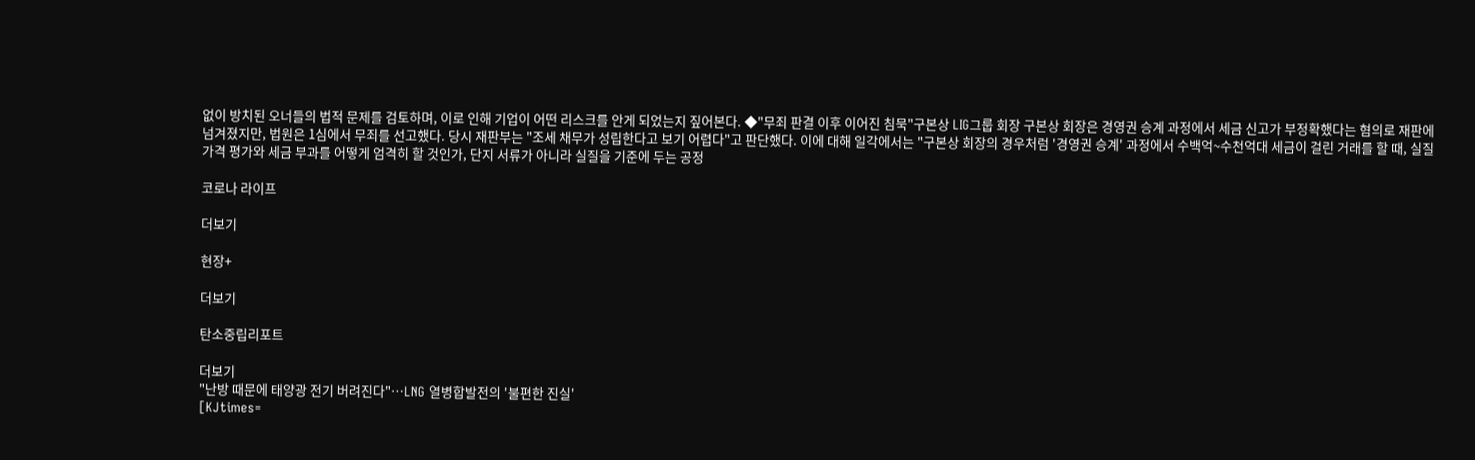없이 방치된 오너들의 법적 문제를 검토하며, 이로 인해 기업이 어떤 리스크를 안게 되었는지 짚어본다. ◆"무죄 판결 이후 이어진 침묵"구본상 LIG그룹 회장 구본상 회장은 경영권 승계 과정에서 세금 신고가 부정확했다는 혐의로 재판에 넘겨졌지만, 법원은 1심에서 무죄를 선고했다. 당시 재판부는 "조세 채무가 성립한다고 보기 어렵다"고 판단했다. 이에 대해 일각에서는 "구본상 회장의 경우처럼 '경영권 승계' 과정에서 수백억~수천억대 세금이 걸린 거래를 할 때, 실질 가격 평가와 세금 부과를 어떻게 엄격히 할 것인가, 단지 서류가 아니라 실질을 기준에 두는 공정

코로나 라이프

더보기

현장+

더보기

탄소중립리포트

더보기
"난방 때문에 태양광 전기 버려진다"…LNG 열병합발전의 '불편한 진실'
[KJtimes=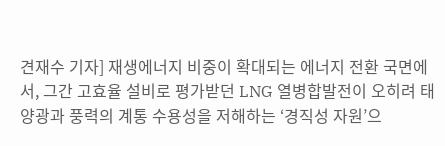견재수 기자] 재생에너지 비중이 확대되는 에너지 전환 국면에서, 그간 고효율 설비로 평가받던 LNG 열병합발전이 오히려 태양광과 풍력의 계통 수용성을 저해하는 ‘경직성 자원’으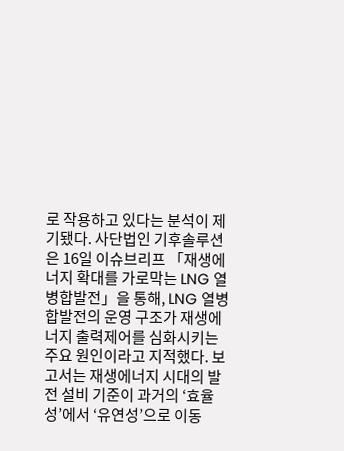로 작용하고 있다는 분석이 제기됐다. 사단법인 기후솔루션은 16일 이슈브리프 「재생에너지 확대를 가로막는 LNG 열병합발전」을 통해, LNG 열병합발전의 운영 구조가 재생에너지 출력제어를 심화시키는 주요 원인이라고 지적했다. 보고서는 재생에너지 시대의 발전 설비 기준이 과거의 ‘효율성’에서 ‘유연성’으로 이동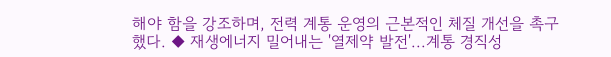해야 함을 강조하며, 전력 계통 운영의 근본적인 체질 개선을 촉구했다. ◆ 재생에너지 밀어내는 '열제약 발전'...계통 경직성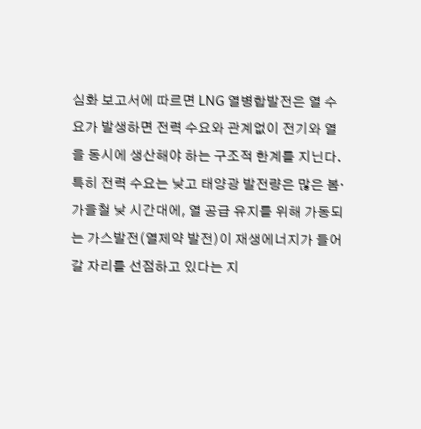심화 보고서에 따르면 LNG 열병합발전은 열 수요가 발생하면 전력 수요와 관계없이 전기와 열을 동시에 생산해야 하는 구조적 한계를 지닌다. 특히 전력 수요는 낮고 태양광 발전량은 많은 봄·가을철 낮 시간대에, 열 공급 유지를 위해 가동되는 가스발전(열제약 발전)이 재생에너지가 들어갈 자리를 선점하고 있다는 지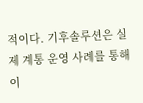적이다. 기후솔루션은 실제 계통 운영 사례를 통해 이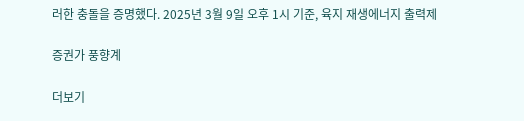러한 충돌을 증명했다. 2025년 3월 9일 오후 1시 기준, 육지 재생에너지 출력제

증권가 풍향계

더보기